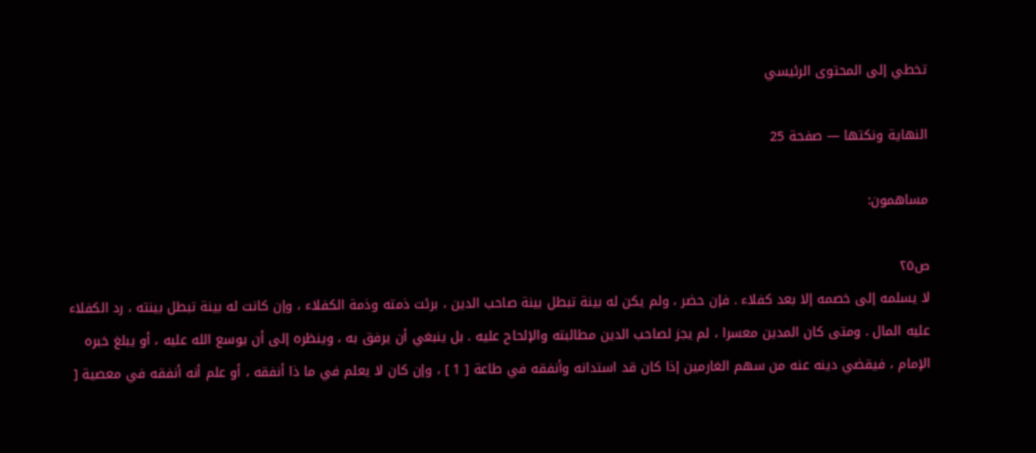تخطي إلى المحتوى الرئيسي

النهاية ونكتها — صفحة 25

مساهمون:

ص٢٥
لا يسلمه إلى خصمه إلا بعد كفلاء . فإن حضر ، ولم يكن له بينة تبطل بينة صاحب الدين ، برئت ذمته وذمة الكفلاء ، وإن كانت له بينة تبطل بينته ، رد الكفلاء عليه المال . ومتى كان المدين معسرا ، لم يجز لصاحب الدين مطالبته والإلحاح عليه . بل ينبغي أن يرفق به ، وينظره إلى أن يوسع الله عليه ، أو يبلغ خبره الإمام ، فيقضي دينه عنه من سهم الغارمين إذا كان قد استدانه وأنفقه في طاعة [ 1 ] ، وإن كان لا يعلم في ما ذا أنفقه ، أو علم أنه أنفقه في معصية [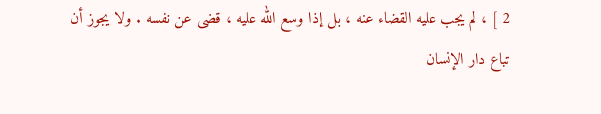2 ] ، لم يجب عليه القضاء عنه ، بل إذا وسع الله عليه ، قضى عن نفسه . ولا يجوز أن تباع دار الإنسان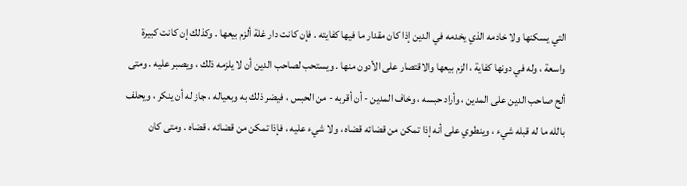التي يسكنها ولا خادمه الذي يخدمه في الدين إذا كان مقدار ما فيها كفايته . فإن كانت دار غلة ألزم بيعها . وكذلك إن كانت كبيرة واسعة ، وله في دونها كفاية ، الزم بيعها والاقتصار على الأدون منها . ويستحب لصاحب الدين أن لا يلزمه ذلك ، ويصبر عليه . ومتى ألح صاحب الدين على المدين ، وأراد حبسه ، وخاف المدين - أن أقربه - من الحبس ، فيضر ذلك به وبعياله ، جاز له أن ينكر ، ويحلف بالله ما له قبله شيء ، وينطوي على أنه إذا تمكن من قضائه قضاه ، ولا شيء عليه ، فإذا تمكن من قضائه ، قضاه . ومتى كان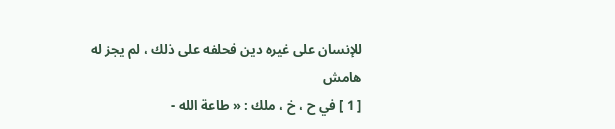للإنسان على غيره دين فحلفه على ذلك ، لم يجز له
هامش
[ 1 ] في ح ، خ ، ملك : « طاعة الله -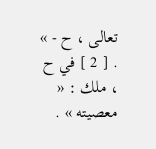تعالى ، ح - » . [ 2 ] في ح ، ملك : « معصيته » .